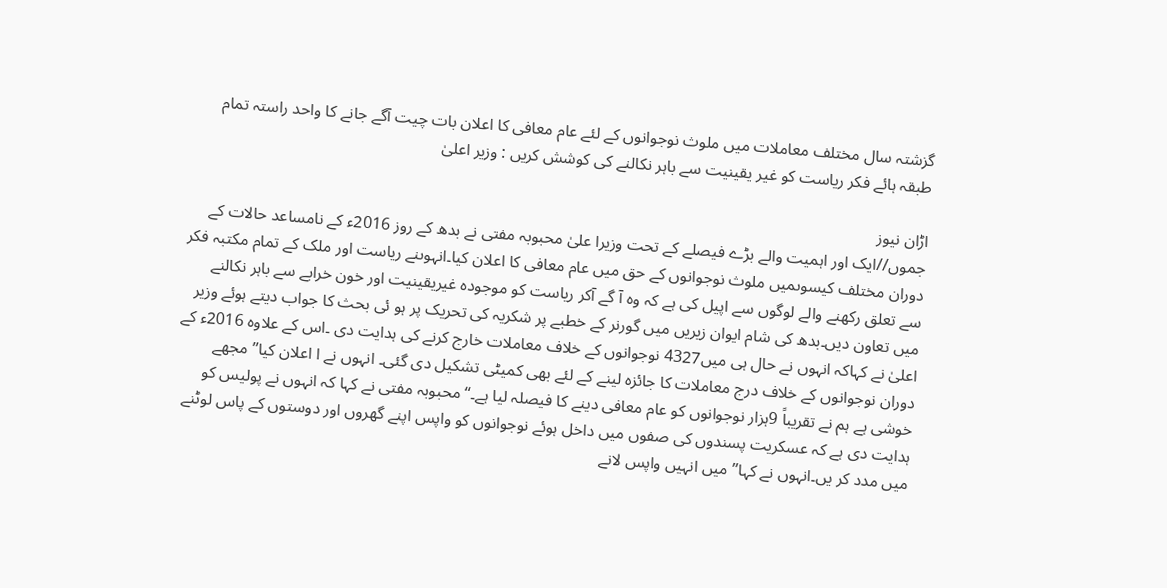گزشتہ سال مختلف معاملات میں ملوث نوجوانوں کے لئے عام معافی کا اعلان بات چیت آگے جانے کا واحد راستہ تمام طبقہ ہائے فکر ریاست کو غیر یقینیت سے باہر نکالنے کی کوشش کریں : وزیر اعلیٰ

اڑان نیوز
جموں//ایک اور اہمیت والے بڑے فیصلے کے تحت وزیرا علیٰ محبوبہ مفتی نے بدھ کے روز 2016ء کے نامساعد حالات کے دوران مختلف کیسوںمیں ملوث نوجوانوں کے حق میں عام معافی کا اعلان کیا۔انہوںنے ریاست اور ملک کے تمام مکتبہ فکر سے تعلق رکھنے والے لوگوں سے اپیل کی ہے کہ وہ آ گے آکر ریاست کو موجودہ غیریقینیت اور خون خرابے سے باہر نکالنے میں تعاون دیں۔بدھ کی شام ایوان زیریں میں گورنر کے خطبے پر شکریہ کی تحریک پر ہو ئی بحث کا جواب دیتے ہوئے وزیر اعلیٰ نے کہاکہ انہوں نے حال ہی میں4327 نوجوانوں کے خلاف معاملات خارج کرنے کی ہدایت دی ۔اس کے علاوہ 2016ء کے دوران نوجوانوں کے خلاف درج معاملات کا جائزہ لینے کے لئے بھی کمیٹی تشکیل دی گئی۔ انہوں نے ا اعلان کیا’’ مجھے خوشی ہے ہم نے تقریباً 9ہزار نوجوانوں کو عام معافی دینے کا فیصلہ لیا ہے۔‘‘ محبوبہ مفتی نے کہا کہ انہوں نے پولیس کو ہدایت دی ہے کہ عسکریت پسندوں کی صفوں میں داخل ہوئے نوجوانوں کو واپس اپنے گھروں اور دوستوں کے پاس لوٹنے میں مدد کر یں۔انہوں نے کہا’’ میں انہیں واپس لانے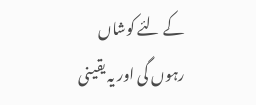کے لئے کوشاں رہوں گی اور یہ یقینی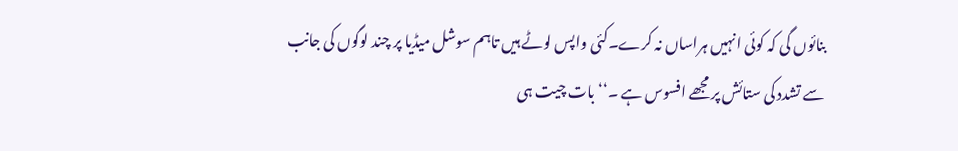بنائوں گی کہ کوئی انہیں ہراساں نہ کرے۔کئی واپس لوٹے ہیں تاہم سوشل میڈیا پر چند لوگوں کی جانب سے تشدد کی ستائش پر مجھے افسوس ہے ۔‘‘ بات چیت ہی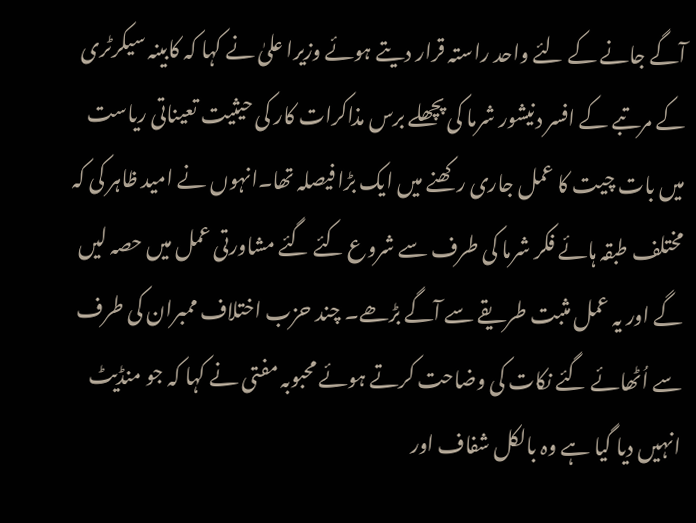آگے جانے کے لئے واحد راستہ قرار دیتے ہوئے وزیرا علیٰ نے کہا کہ کابینہ سیکرٹری کے مرتبے کے افسر دنیشور شرما کی پچھلے برس مذاکرات کار کی حیثیت تعیناتی ریاست میں بات چیت کا عمل جاری رکھنے میں ایک بڑا فیصلہ تھا۔انہوں نے امید ظاہر کی کہ مختلف طبقہ ہائے فکر شرما کی طرف سے شروع کئے گئے مشاورتی عمل میں حصہ لیں گے اور یہ عمل مثبت طریقے سے آگے بڑھے۔ چند حزب اختلاف ممبران کی طرف سے اُٹھائے گئے نکات کی وضاحت کرتے ہوئے محبوبہ مفتی نے کہا کہ جو منڈیٹ انہیں دیا گیا ہے وہ بالکل شفاف اور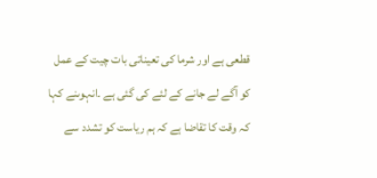قطعی ہے اور شرما کی تعیناتی بات چیت کے عمل کو آگے لے جانے کے لئے کی گئی ہے ۔انہوںنے کہا کہ وقت کا تقاضا ہے کہ ہم ریاست کو تشدد سے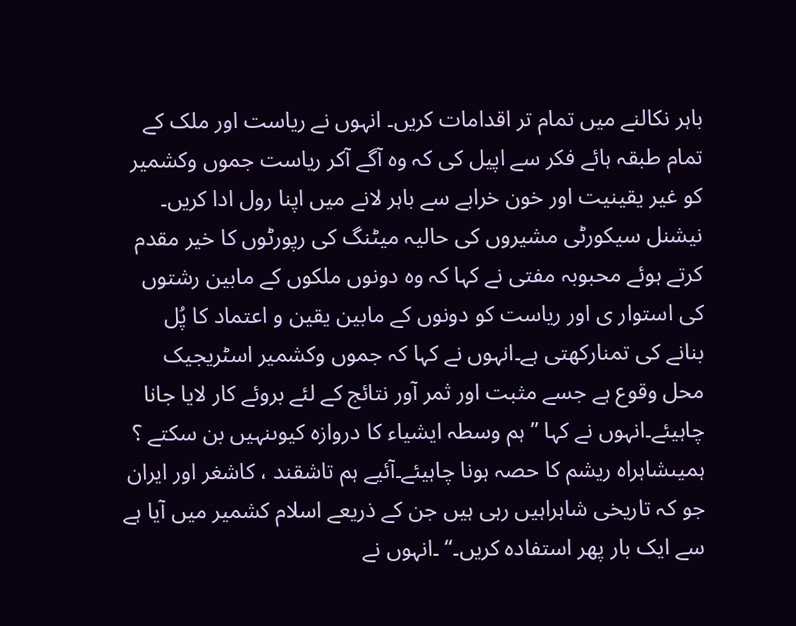باہر نکالنے میں تمام تر اقدامات کریں۔ انہوں نے ریاست اور ملک کے تمام طبقہ ہائے فکر سے اپیل کی کہ وہ آگے آکر ریاست جموں وکشمیر کو غیر یقینیت اور خون خرابے سے باہر لانے میں اپنا رول ادا کریں۔ نیشنل سیکورٹی مشیروں کی حالیہ میٹنگ کی رپورٹوں کا خیر مقدم کرتے ہوئے محبوبہ مفتی نے کہا کہ وہ دونوں ملکوں کے مابین رشتوں کی استوار ی اور ریاست کو دونوں کے مابین یقین و اعتماد کا پُل بنانے کی تمنارکھتی ہے۔انہوں نے کہا کہ جموں وکشمیر اسٹریجیک محل وقوع ہے جسے مثبت اور ثمر آور نتائج کے لئے بروئے کار لایا جانا چاہیئے۔انہوں نے کہا ’’ ہم وسطہ ایشیاء کا دروازہ کیوںنہیں بن سکتے ؟ ہمیںشاہراہ ریشم کا حصہ ہونا چاہیئے۔آئیے ہم تاشقند ، کاشغر اور ایران جو کہ تاریخی شاہراہیں رہی ہیں جن کے ذریعے اسلام کشمیر میں آیا ہے سے ایک بار پھر استفادہ کریں۔‘‘ ۔انہوں نے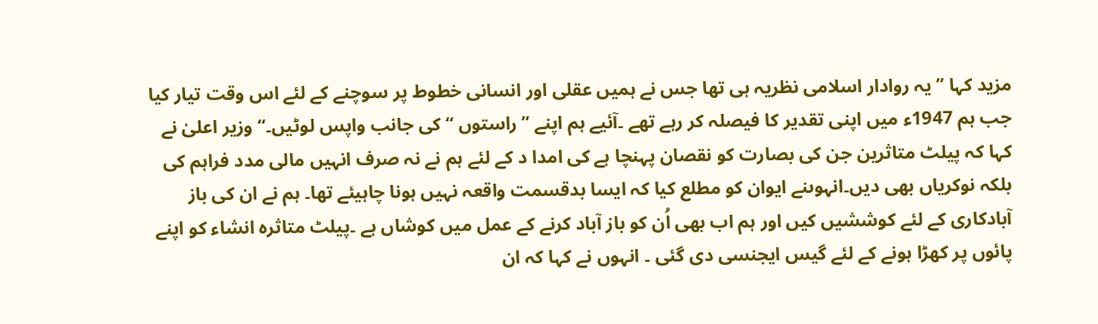مزید کہا ’’ یہ روادار اسلامی نظریہ ہی تھا جس نے ہمیں عقلی اور انسانی خطوط پر سوچنے کے لئے اس وقت تیار کیا جب ہم 1947ء میں اپنی تقدیر کا فیصلہ کر رہے تھے ۔آئیے ہم اپنے ’’ راستوں ‘‘ کی جانب واپس لوٹیں۔‘‘وزیر اعلیٰ نے کہا کہ پیلٹ متاثرین جن کی بصارت کو نقصان پہنچا ہے کی امدا د کے لئے ہم نے نہ صرف انہیں مالی مدد فراہم کی بلکہ نوکریاں بھی دیں۔انہوںنے ایوان کو مطلع کیا کہ ایسا بدقسمت واقعہ نہیں ہونا چاہیئے تھا۔ ہم نے ان کی باز آبادکاری کے لئے کوششیں کیں اور ہم اب بھی اُن کو باز آباد کرنے کے عمل میں کوشاں ہے ۔پیلٹ متاثرہ انشاء کو اپنے پائوں پر کھڑا ہونے کے لئے گیس ایجنسی دی گئی ۔ انہوں نے کہا کہ ان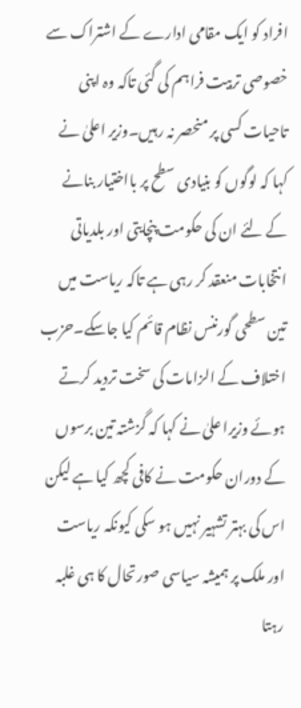افراد کو ایک مقامی ادارے کے اشتراک سے خصوصی تربیت فراہم کی گئی تاکہ وہ اپنی تاحیات کسی پر منحصر نہ رہیں۔وزیر اعلیٰ نے کہا کہ لوگوں کو بنیادی سطح پر بااختیار بنانے کے لئے ان کی حکومت پنچایتی اور بلدیاتی انتخابات منعقد کر رہی ہے تاکہ ریاست میں تین سطحی گورننس نظام قائم کیا جاسکے۔حزب اختلاف کے الزامات کی سخت تردید کرتے ہوئے وزیرا علیٰ نے کہا کہ گزشتہ تین برسوں کے دوران حکومت نے کافی کچھ کیا ہے لیکن اس کی بہتر تشہیر نہیں ہو سکی کیونکہ ریاست اور ملک پر ہمیشہ سیاسی صورتحال کا ہی غلبہ رہتا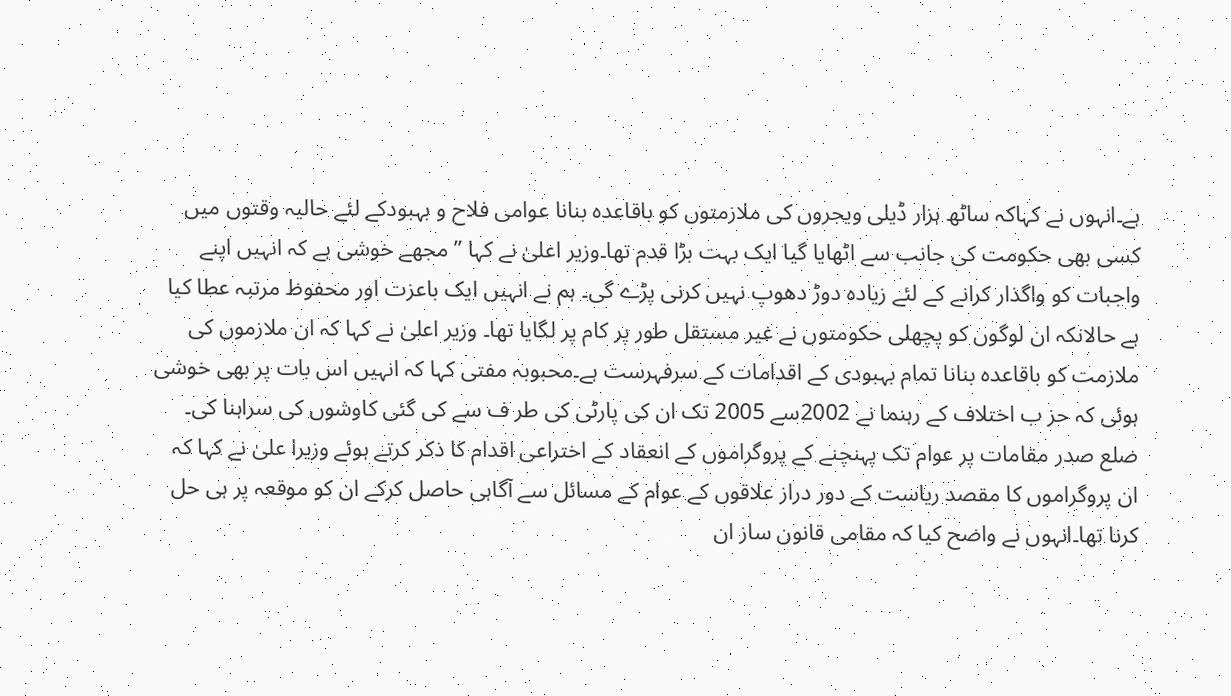ہے۔انہوں نے کہاکہ ساٹھ ہزار ڈیلی ویجروں کی ملازمتوں کو باقاعدہ بنانا عوامی فلاح و بہبودکے لئے حالیہ وقتوں میں کسی بھی حکومت کی جانب سے اٹھایا گیا ایک بہت بڑا قدم تھا۔وزیر اعلیٰ نے کہا ’’ مجھے خوشی ہے کہ انہیں اپنے واجبات کو واگذار کرانے کے لئے زیادہ دوڑ دھوپ نہیں کرنی پڑے گی۔ ہم نے انہیں ایک باعزت اور محفوظ مرتبہ عطا کیا ہے حالانکہ ان لوگوں کو پچھلی حکومتوں نے غیر مستقل طور پر کام پر لگایا تھا۔ وزیر اعلیٰ نے کہا کہ ان ملازموں کی ملازمت کو باقاعدہ بنانا تمام بہبودی کے اقدامات کے سرفہرست ہے۔محبوبہ مفتی کہا کہ انہیں اس بات پر بھی خوشی ہوئی کہ حز ب اختلاف کے رہنما نے 2002سے 2005 تک ان کی پارٹی کی طر ف سے کی گئی کاوشوں کی سراہنا کی۔ ضلع صدر مقامات پر عوام تک پہنچنے کے پروگراموں کے انعقاد کے اختراعی اقدام کا ذکر کرتے ہوئے وزیرا علیٰ نے کہا کہ ان پروگراموں کا مقصد ریاست کے دور دراز علاقوں کے عوام کے مسائل سے آگاہی حاصل کرکے ان کو موقعہ پر ہی حل کرنا تھا۔انہوں نے واضح کیا کہ مقامی قانون ساز ان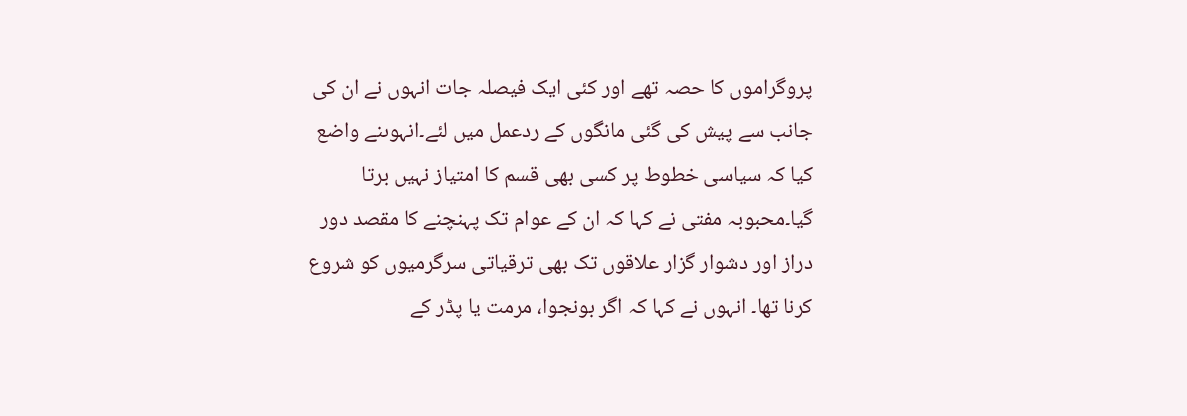پروگراموں کا حصہ تھے اور کئی ایک فیصلہ جات انہوں نے ان کی جانب سے پیش کی گئی مانگوں کے ردعمل میں لئے۔انہوںنے واضع کیا کہ سیاسی خطوط پر کسی بھی قسم کا امتیاز نہیں برتا گیا۔محبوبہ مفتی نے کہا کہ ان کے عوام تک پہنچنے کا مقصد دور دراز اور دشوار گزار علاقوں تک بھی ترقیاتی سرگرمیوں کو شروع کرنا تھا۔ انہوں نے کہا کہ اگر بونجوا، مرمت یا پڈر کے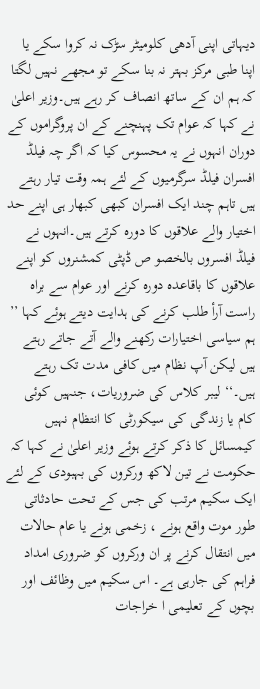دیہاتی اپنی آدھی کلومیٹر سڑک نہ کروا سکے یا اپنا طبی مرکز بہتر نہ بنا سکے تو مجھے نہیں لگتا کہ ہم ان کے ساتھ انصاف کر رہے ہیں۔وزیر اعلیٰ نے کہا کہ عوام تک پہنچنے کے ان پروگراموں کے دوران انہوں نے یہ محسوس کیا کہ اگر چہ فیلڈ افسران فیلڈ سرگرمیوں کے لئے ہمہ وقت تیار رہتے ہیں تاہم چند ایک افسران کبھی کبھار ہی اپنے حد اختیار والے علاقوں کا دورہ کرتے ہیں۔انہوں نے فیلڈ افسروں بالخصو ص ڈپٹی کمشنروں کو اپنے علاقوں کا باقاعدہ دورہ کرنے اور عوام سے براہ راست آرأ طلب کرنے کی ہدایت دیتے ہوئے کہا ’’ ہم سیاسی اختیارات رکھنے والے آتے جاتے رہتے ہیں لیکن آپ نظام میں کافی مدت تک رہتے ہیں۔‘‘ لیبر کلاس کی ضروریات، جنہیں کوئی کام یا زندگی کی سیکورٹی کا انتظام نہیں کیمسائل کا ذکر کرتے ہوئے وزیر اعلیٰ نے کہا کہ حکومت نے تین لاکھ ورکروں کی بہبودی کے لئے ایک سکیم مرتب کی جس کے تحت حادثاتی طور موت واقع ہونے ، زخمی ہونے یا عام حالات میں انتقال کرنے پر ان ورکروں کو ضروری امداد فراہم کی جارہی ہے۔ اس سکیم میں وظائف اور بچوں کے تعلیمی ا خراجات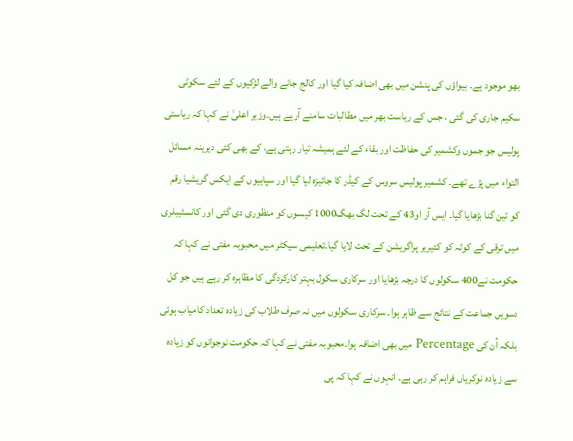بھو موجود ہے۔ بیواؤں کی پنشن میں بھی اضافہ کیا گیا اور کالج جانے والے لڑکیوں کے لئے سکوٹی سکیم جاری کی گئی ، جس کے ریاست بھر میں مطالبات سامنے آرہے ہیں۔وزیر اعلیٰ نے کہا کہ ریاستی پولیس جو جموں وکشمیر کی حفاظت اور بقاء کے لئے ہمیشہ تیار رہتی ہے، کے بھی کئی دیرینہ مسائل التواء میں پڑے تھے۔ کشمیر پولیس سروس کے کیڈر کا جائیزہ لیا گیا اور سپاہیوں کے ایکس گریشیا رقم کو تین گنا بڑھایا گیا۔ ایس آر او43 کے تحت لگ بھگ1000 کیسوں کو منظوری دی گئی اور کانسٹیبلری میں ترقی کے کوٹہ کو کئیریر پراگریشن کے تحت لایا گیا۔تعلیمی سیکٹر میں محبوبہ مفتی نے کہا کہ حکومت نے400 سکولوں کا درجہ بڑھایا اور سرکاری سکول بہتر کارکردگی کا مظاہرہ کر رہے ہیں جو کل دسویں جماعت کے نتائج سے ظاہر ہوا۔ سرکاری سکولوں میں نہ صرف طلاب کی زیادہ تعداد کامیاب ہوئی بلکہ اُن کی Percentage میں بھی اضافہ ہوا۔محبوبہ مفتی نے کہا کہ حکومت نوجوانوں کو زیادہ سے زیادہ نوکریاں فراہم کر رہی ہے۔ انہوں نے کہا کہ پی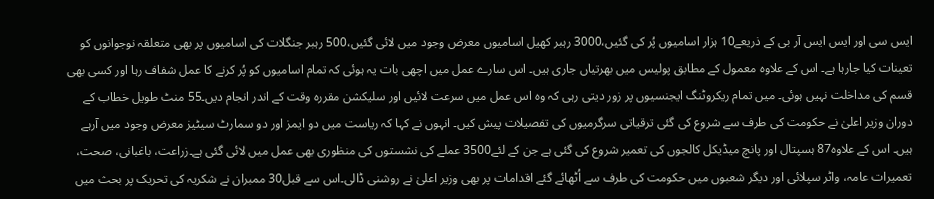ایس سی اور ایس ایس آر بی کے ذریعے10 ہزار اسامیوں پُر کی گئیں،3000 رہبر کھیل اسامیوں معرض وجود میں لائی گئیں،500 رہبر جنگلات کی اسامیوں پر بھی متعلقہ نوجوانوں کو تعینات کیا جارہا ہے۔ اس کے علاوہ معمول کے مطابق پولیس میں بھرتیاں جاری ہیں۔ اس سارے عمل میں اچھی بات یہ ہوئی کہ تمام اسامیوں کو پُر کرنے کا عمل شفاف رہا اور کسی بھی قسم کی مداخلت نہیں ہوئی۔ میں تمام ریکروٹنگ ایجنسیوں پر زور دیتی رہی کہ وہ اس عمل میں سرعت لائیں اور سلیکشن مقررہ وقت کے اندر انجام دیں۔55 منٹ طویل خطاب کے دوران وزیر اعلیٰ نے حکومت کی طرف سے شروع کی گئی ترقیاتی سرگرمیوں کی تفصیلات پیش کیں۔ انہوں نے کہا کہ ریاست میں دو ایمز اور دو سمارٹ سیٹیز معرض وجود میں آرہے ہیں۔ اس کے علاوہ87 ہسپتال اور پانچ میڈیکل کالجوں کی تعمیر شروع کی گئی ہے جن کے لئے3500 عملے کی نشستوں کی منظوری بھی عمل میں لائی گئی ہے۔زراعت، باغبانی، صحت، تعمیرات عامہ، واٹر سپلائی اور دیگر شعبوں میں حکومت کی طرف سے اُٹھائے گئے اقدامات پر بھی وزیر اعلیٰ نے روشنی ڈالی۔اس سے قبل30 ممبران نے شکریہ کی تحریک پر بحث میں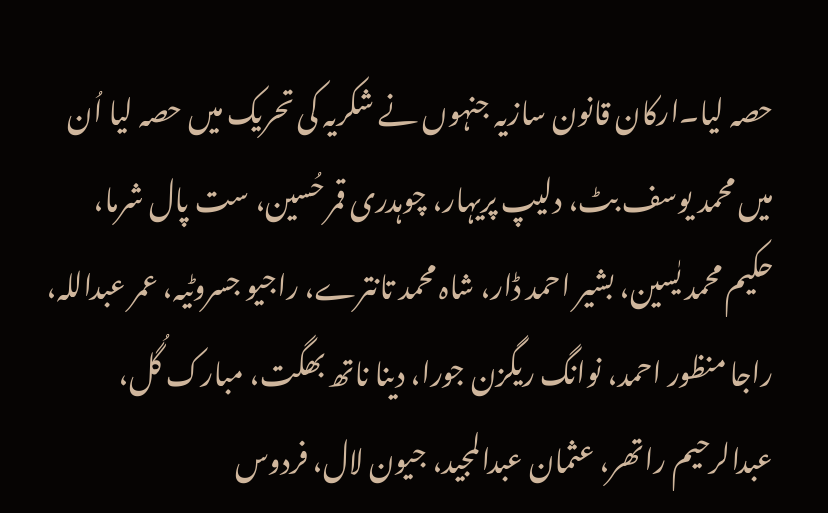حصہ لیا۔ارکان قانون سازیہ جنہوں نے شکریہ کی تحریک میں حصہ لیا اُن میں محمد یوسف بٹ، دلیپ پریہار، چوہدری قمر حُسین، ست پال شرما، حکیم محمد یٰسین، بشیر احمد ڈار، شاہ محمد تانترے، راجیو جسروٹیہ، عمر عبداللہ، راجا منظور احمد، نوانگ ریگزن جورا، دینا ناتھ بھگت، مبارک گُل، عبدالرحیم راتھر، عثمان عبدالمجید، جیون لال، فردوس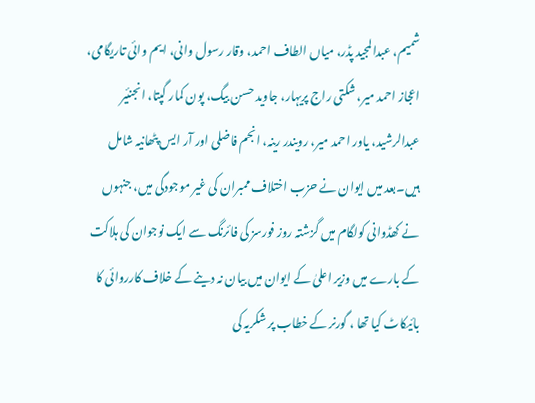شمیم، عبدالمجید پڈر، میاں الطاف احمد، وقار رسول وانی، ایم وائی تاریگامی، اعجاز احمد میر، شکتی راج پریہار، جاوید حسن بیگ، پون کمار گپتا، انجنئیر عبدالرشید، یاور احمد میر، رویندر رینہ، انجم فاضلی اور آر ایس پٹھانیہ شامل ہیں۔بعد میں ایوان نے حزب اختلاف ممبران کی غیر موجودگی میں، جنہوں نے کھڈوانی کولگام میں گزشتہ روز فورسز کی فائرنگ سے ایک نوجوان کی ہلاکت کے بارے میں وزیر اعلیٰ کے ایوان میں بیان نہ دینے کے خلاف کارروائی کا بائیکاٹ کیا تھا ، گورنر کے خطاب پر شکریہ کی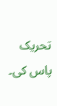تحریک پاس کی۔